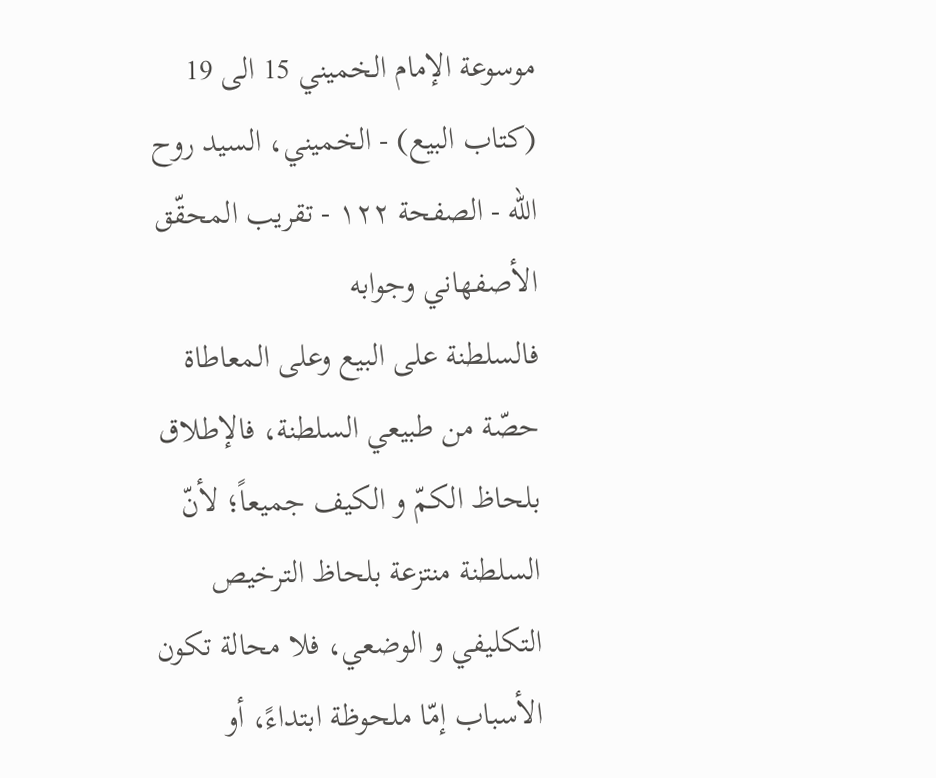موسوعة الإمام الخميني 15 الى 19 (كتاب البيع) - الخميني، السيد روح الله - الصفحة ١٢٢ - تقريب المحقّق الأصفهاني وجوابه
فالسلطنة على البيع وعلى المعاطاة حصّة من طبيعي السلطنة، فالإطلاق بلحاظ الكمّ و الكيف جميعاً؛ لأنّ السلطنة منتزعة بلحاظ الترخيص التكليفي و الوضعي، فلا محالة تكون الأسباب إمّا ملحوظة ابتداءً، أو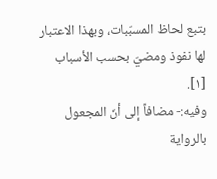بتبع لحاظ المسبّبات، وبهذا الاعتبار لها نفوذ ومضيّ بحسب الأسباب [١].
وفيه:- مضافاً إلى أنّ المجعول بالرواية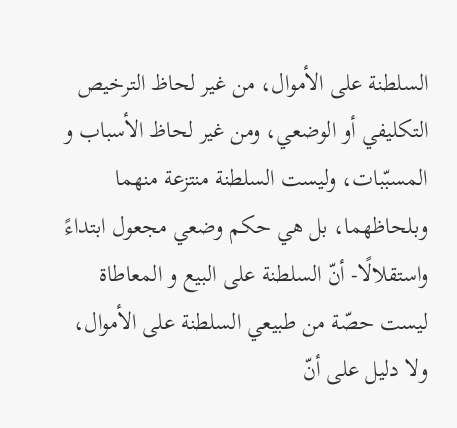السلطنة على الأموال، من غير لحاظ الترخيص التكليفي أو الوضعي، ومن غير لحاظ الأسباب و المسبّبات، وليست السلطنة منتزعة منهما وبلحاظهما، بل هي حكم وضعي مجعول ابتداءً واستقلالًا- أنّ السلطنة على البيع و المعاطاة ليست حصّة من طبيعي السلطنة على الأموال، ولا دليل على أنّ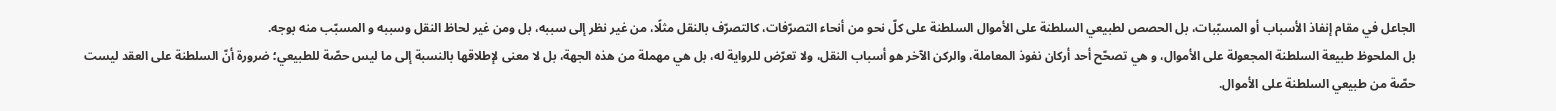الجاعل في مقام إنفاذ الأسباب أو المسبّبات، بل الحصص لطبيعي السلطنة على الأموال السلطنة على كلّ نحو من أنحاء التصرّفات، كالتصرّف بالنقل مثلًا، من غير نظر إلى سببه، بل ومن غير لحاظ النقل وسببه و المسبّب منه بوجه.
بل الملحوظ طبيعة السلطنة المجعولة على الأموال، و هي تصحّح أحد أركان نفوذ المعاملة، والركن الآخر هو أسباب النقل، ولا تعرّض للرواية له، بل هي مهملة من هذه الجهة، بل لا معنى لإطلاقها بالنسبة إلى ما ليس حصّة للطبيعي؛ ضرورة أنّ السلطنة على العقد ليست حصّة من طبيعي السلطنة على الأموال.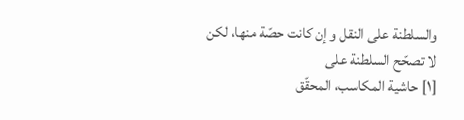والسلطنة على النقل و إن كانت حصّة منها، لكن لا تصحّح السلطنة على
[١] حاشية المكاسب، المحقّق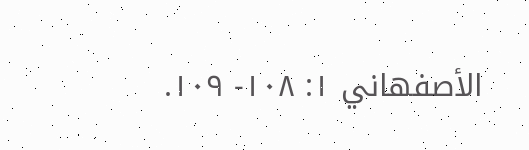الأصفهاني ١: ١٠٨- ١٠٩.